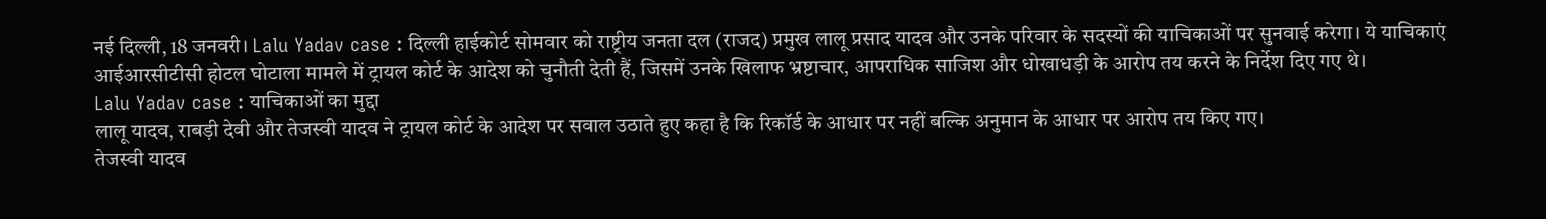नई दिल्ली, 18 जनवरी। Lalu Yadav case : दिल्ली हाईकोर्ट सोमवार को राष्ट्रीय जनता दल (राजद) प्रमुख लालू प्रसाद यादव और उनके परिवार के सदस्यों की याचिकाओं पर सुनवाई करेगा। ये याचिकाएं आईआरसीटीसी होटल घोटाला मामले में ट्रायल कोर्ट के आदेश को चुनौती देती हैं, जिसमें उनके खिलाफ भ्रष्टाचार, आपराधिक साजिश और धोखाधड़ी के आरोप तय करने के निर्देश दिए गए थे।
Lalu Yadav case : याचिकाओं का मुद्दा
लालू यादव, राबड़ी देवी और तेजस्वी यादव ने ट्रायल कोर्ट के आदेश पर सवाल उठाते हुए कहा है कि रिकॉर्ड के आधार पर नहीं बल्कि अनुमान के आधार पर आरोप तय किए गए।
तेजस्वी यादव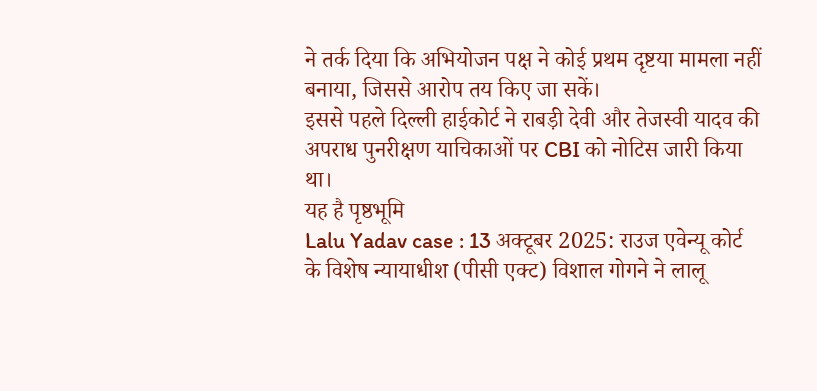ने तर्क दिया कि अभियोजन पक्ष ने कोई प्रथम दृष्टया मामला नहीं बनाया, जिससे आरोप तय किए जा सकें।
इससे पहले दिल्ली हाईकोर्ट ने राबड़ी देवी और तेजस्वी यादव की अपराध पुनरीक्षण याचिकाओं पर CBI को नोटिस जारी किया था।
यह है पृष्ठभूमि
Lalu Yadav case : 13 अक्टूबर 2025: राउज एवेन्यू कोर्ट के विशेष न्यायाधीश (पीसी एक्ट) विशाल गोगने ने लालू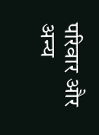परिवार और अन्य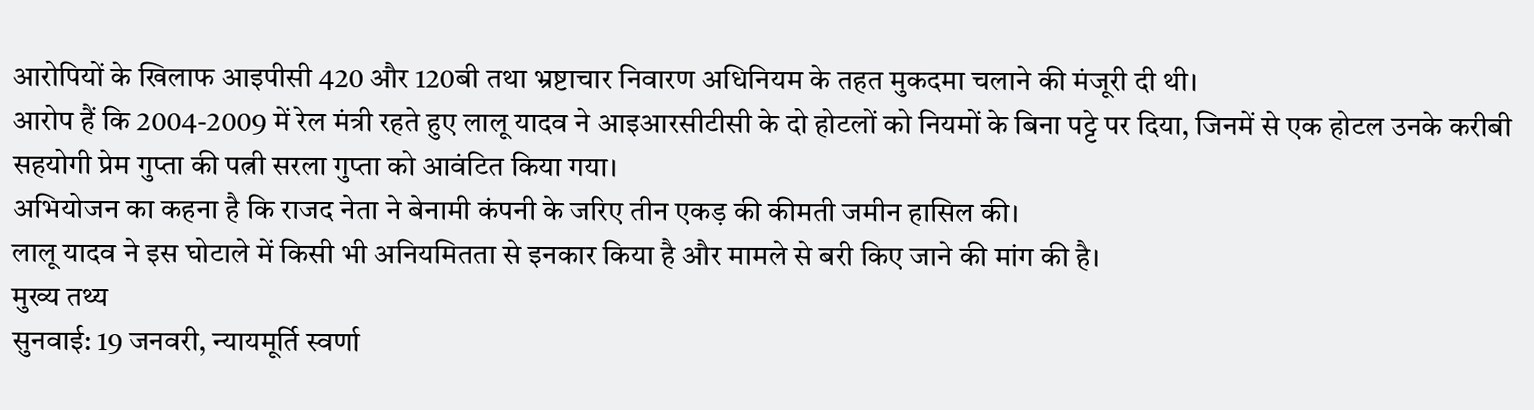आरोपियों के खिलाफ आइपीसी 420 और 120बी तथा भ्रष्टाचार निवारण अधिनियम के तहत मुकदमा चलाने की मंजूरी दी थी।
आरोप हैं कि 2004-2009 में रेल मंत्री रहते हुए लालू यादव ने आइआरसीटीसी के दो होटलों को नियमों के बिना पट्टे पर दिया, जिनमें से एक होटल उनके करीबी सहयोगी प्रेम गुप्ता की पत्नी सरला गुप्ता को आवंटित किया गया।
अभियोजन का कहना है कि राजद नेता ने बेनामी कंपनी के जरिए तीन एकड़ की कीमती जमीन हासिल की।
लालू यादव ने इस घोटाले में किसी भी अनियमितता से इनकार किया है और मामले से बरी किए जाने की मांग की है।
मुख्य तथ्य
सुनवाई: 19 जनवरी, न्यायमूर्ति स्वर्णा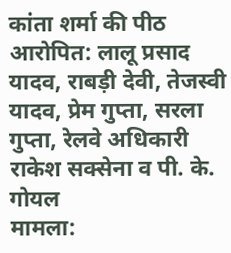कांता शर्मा की पीठ
आरोपित: लालू प्रसाद यादव, राबड़ी देवी, तेजस्वी यादव, प्रेम गुप्ता, सरला गुप्ता, रेलवे अधिकारी राकेश सक्सेना व पी. के. गोयल
मामला: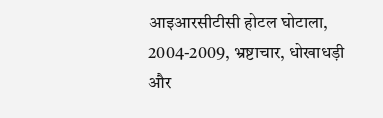आइआरसीटीसी होटल घोटाला, 2004-2009, भ्रष्टाचार, धोखाधड़ी और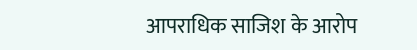आपराधिक साजिश के आरोप